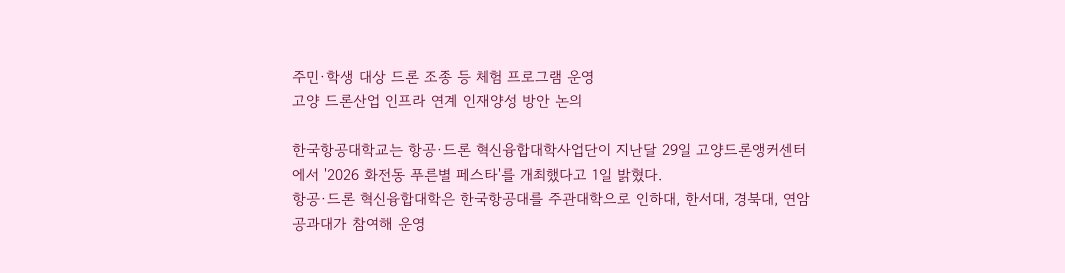주민·학생 대상 드론 조종 등 체험 프로그램 운영
고양 드론산업 인프라 연계 인재양성 방안 논의

한국항공대학교는 항공·드론 혁신융합대학사업단이 지난달 29일 고양드론앵커센터에서 '2026 화전동 푸른별 페스타'를 개최했다고 1일 밝혔다.
항공·드론 혁신융합대학은 한국항공대를 주관대학으로 인하대, 한서대, 경북대, 연암공과대가 참여해 운영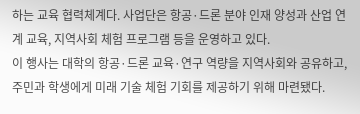하는 교육 협력체계다. 사업단은 항공·드론 분야 인재 양성과 산업 연계 교육, 지역사회 체험 프로그램 등을 운영하고 있다.
이 행사는 대학의 항공·드론 교육·연구 역량을 지역사회와 공유하고, 주민과 학생에게 미래 기술 체험 기회를 제공하기 위해 마련됐다.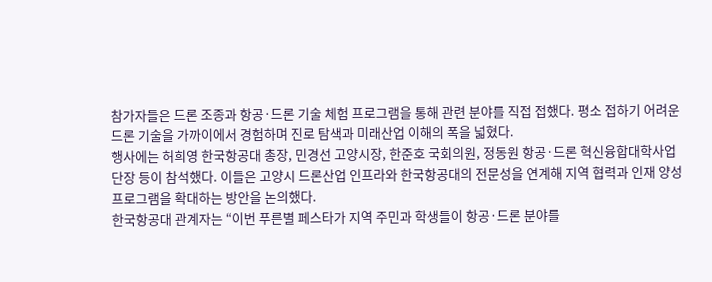참가자들은 드론 조종과 항공·드론 기술 체험 프로그램을 통해 관련 분야를 직접 접했다. 평소 접하기 어려운 드론 기술을 가까이에서 경험하며 진로 탐색과 미래산업 이해의 폭을 넓혔다.
행사에는 허희영 한국항공대 총장, 민경선 고양시장, 한준호 국회의원, 정동원 항공·드론 혁신융합대학사업단장 등이 참석했다. 이들은 고양시 드론산업 인프라와 한국항공대의 전문성을 연계해 지역 협력과 인재 양성 프로그램을 확대하는 방안을 논의했다.
한국항공대 관계자는 “이번 푸른별 페스타가 지역 주민과 학생들이 항공·드론 분야를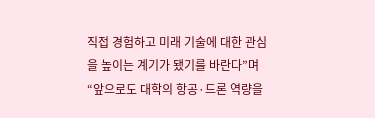직접 경험하고 미래 기술에 대한 관심을 높이는 계기가 됐기를 바란다”며 “앞으로도 대학의 항공·드론 역량을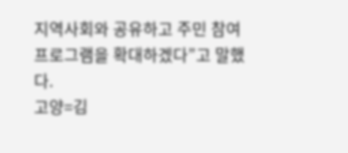지역사회와 공유하고 주민 참여 프로그램을 확대하겠다”고 말했다.
고양=김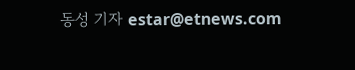동성 기자 estar@etnews.com